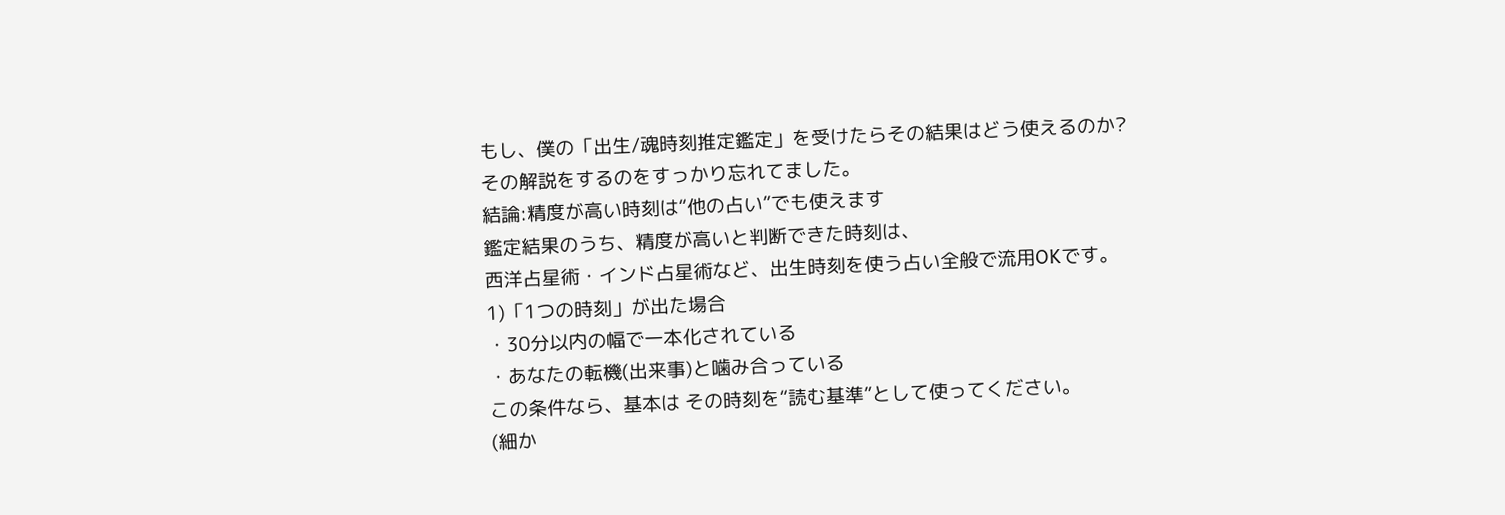もし、僕の「出生/魂時刻推定鑑定」を受けたらその結果はどう使えるのか?
その解説をするのをすっかり忘れてました。
結論:精度が高い時刻は“他の占い”でも使えます
鑑定結果のうち、精度が高いと判断できた時刻は、
西洋占星術・インド占星術など、出生時刻を使う占い全般で流用OKです。
1)「1つの時刻」が出た場合
・30分以内の幅で一本化されている
・あなたの転機(出来事)と噛み合っている
この条件なら、基本は その時刻を“読む基準”として使ってください。
(細か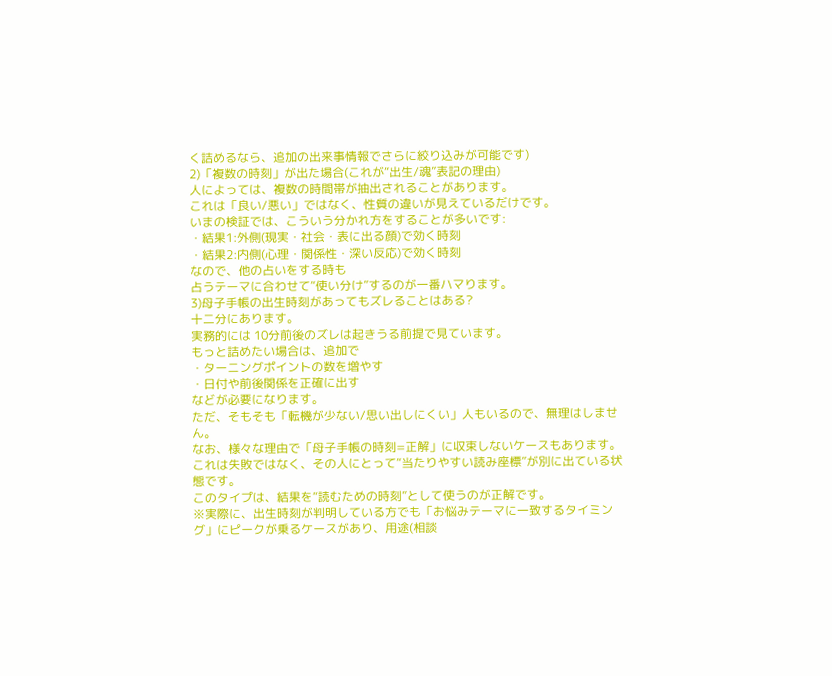く詰めるなら、追加の出来事情報でさらに絞り込みが可能です)
2)「複数の時刻」が出た場合(これが“出生/魂”表記の理由)
人によっては、複数の時間帯が抽出されることがあります。
これは「良い/悪い」ではなく、性質の違いが見えているだけです。
いまの検証では、こういう分かれ方をすることが多いです:
・結果1:外側(現実・社会・表に出る顔)で効く時刻
・結果2:内側(心理・関係性・深い反応)で効く時刻
なので、他の占いをする時も
占うテーマに合わせて“使い分け”するのが一番ハマります。
3)母子手帳の出生時刻があってもズレることはある?
十二分にあります。
実務的には 10分前後のズレは起きうる前提で見ています。
もっと詰めたい場合は、追加で
・ターニングポイントの数を増やす
・日付や前後関係を正確に出す
などが必要になります。
ただ、そもそも「転機が少ない/思い出しにくい」人もいるので、無理はしません。
なお、様々な理由で「母子手帳の時刻=正解」に収束しないケースもあります。
これは失敗ではなく、その人にとって“当たりやすい読み座標”が別に出ている状態です。
このタイプは、結果を“読むための時刻”として使うのが正解です。
※実際に、出生時刻が判明している方でも「お悩みテーマに一致するタイミング」にピークが乗るケースがあり、用途(相談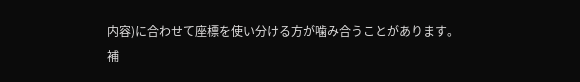内容)に合わせて座標を使い分ける方が噛み合うことがあります。
補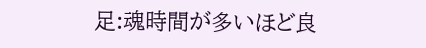足:魂時間が多いほど良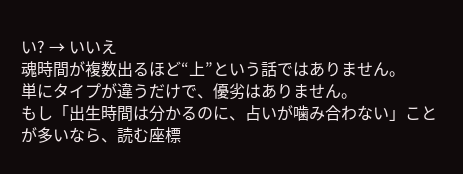い? → いいえ
魂時間が複数出るほど“上”という話ではありません。
単にタイプが違うだけで、優劣はありません。
もし「出生時間は分かるのに、占いが噛み合わない」ことが多いなら、読む座標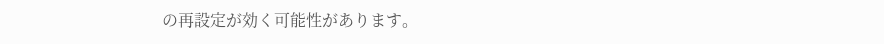の再設定が効く可能性があります。